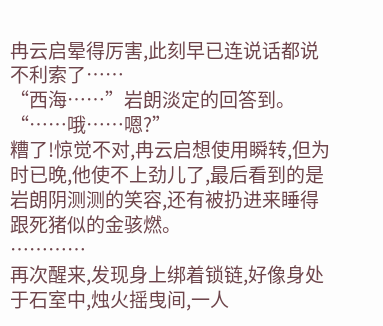冉云启晕得厉害,此刻早已连说话都说不利索了……
“西海……”岩朗淡定的回答到。
“……哦……嗯?”
糟了!惊觉不对,冉云启想使用瞬转,但为时已晚,他使不上劲儿了,最后看到的是岩朗阴测测的笑容,还有被扔进来睡得跟死猪似的金骇燃。
…………
再次醒来,发现身上绑着锁链,好像身处于石室中,烛火摇曳间,一人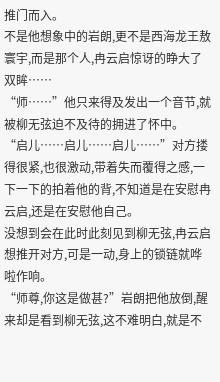推门而入。
不是他想象中的岩朗,更不是西海龙王敖寰宇,而是那个人,冉云启惊讶的睁大了双眸……
“师……”他只来得及发出一个音节,就被柳无弦迫不及待的拥进了怀中。
“启儿……启儿……启儿……”对方搂得很紧,也很激动,带着失而覆得之感,一下一下的拍着他的背,不知道是在安慰冉云启,还是在安慰他自己。
没想到会在此时此刻见到柳无弦,冉云启想推开对方,可是一动,身上的锁链就哗啦作响。
“师尊,你这是做甚?”岩朗把他放倒,醒来却是看到柳无弦,这不难明白,就是不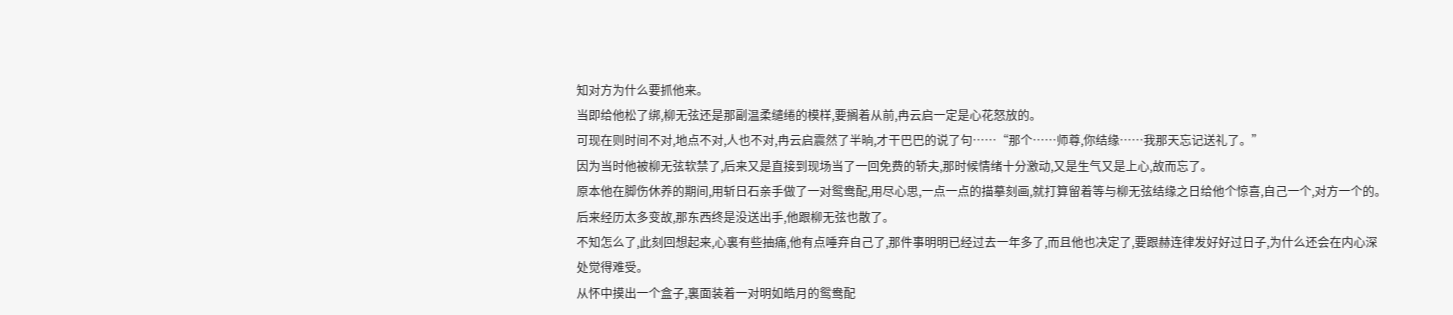知对方为什么要抓他来。
当即给他松了绑,柳无弦还是那副温柔缱绻的模样,要搁着从前,冉云启一定是心花怒放的。
可现在则时间不对,地点不对,人也不对,冉云启震然了半晌,才干巴巴的说了句……“那个……师尊,你结缘……我那天忘记送礼了。”
因为当时他被柳无弦软禁了,后来又是直接到现场当了一回免费的轿夫,那时候情绪十分激动,又是生气又是上心,故而忘了。
原本他在脚伤休养的期间,用斩日石亲手做了一对鸳鸯配,用尽心思,一点一点的描摹刻画,就打算留着等与柳无弦结缘之日给他个惊喜,自己一个,对方一个的。
后来经历太多变故,那东西终是没送出手,他跟柳无弦也散了。
不知怎么了,此刻回想起来,心裏有些抽痛,他有点唾弃自己了,那件事明明已经过去一年多了,而且他也决定了,要跟赫连律发好好过日子,为什么还会在内心深处觉得难受。
从怀中摸出一个盒子,裏面装着一对明如皓月的鸳鸯配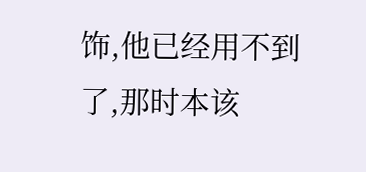饰,他已经用不到了,那时本该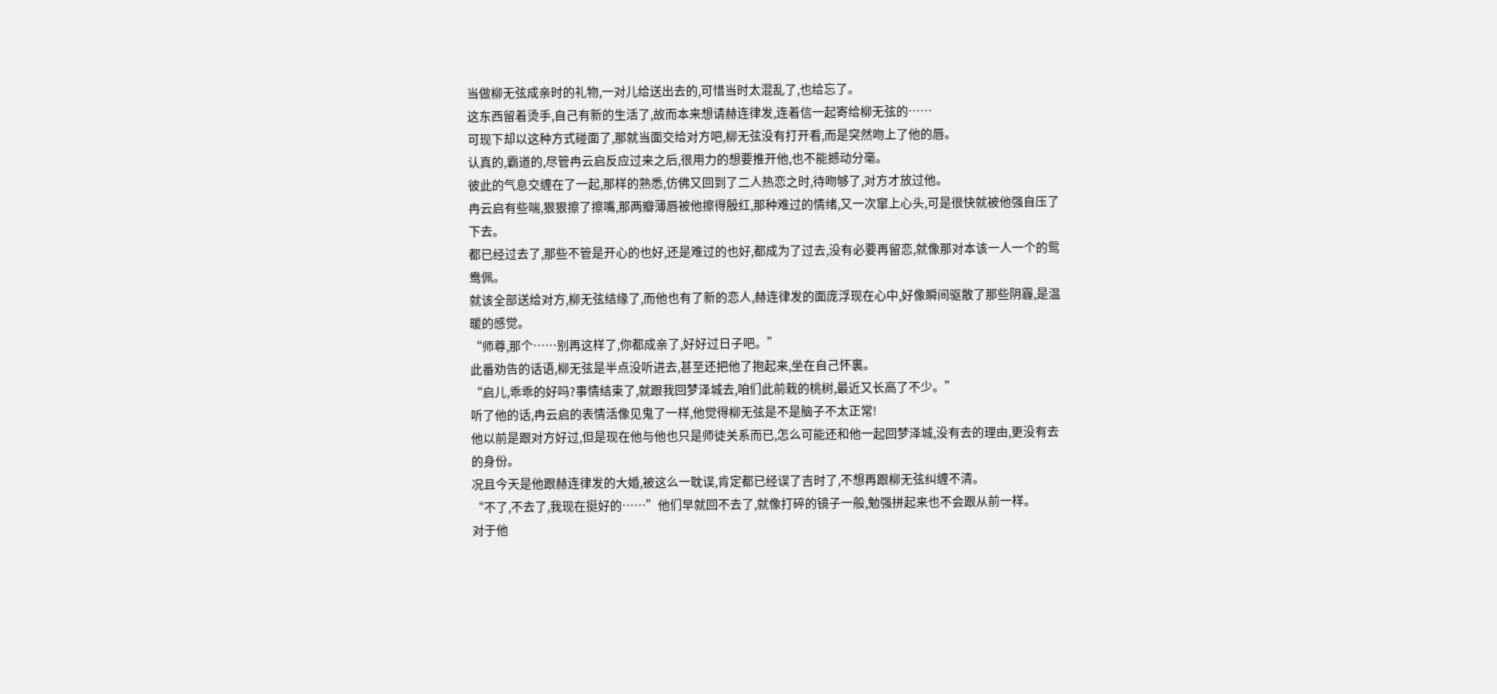当做柳无弦成亲时的礼物,一对儿给送出去的,可惜当时太混乱了,也给忘了。
这东西留着烫手,自己有新的生活了,故而本来想请赫连律发,连着信一起寄给柳无弦的……
可现下却以这种方式碰面了,那就当面交给对方吧,柳无弦没有打开看,而是突然吻上了他的唇。
认真的,霸道的,尽管冉云启反应过来之后,很用力的想要推开他,也不能撼动分毫。
彼此的气息交缠在了一起,那样的熟悉,仿佛又回到了二人热恋之时,待吻够了,对方才放过他。
冉云启有些喘,狠狠擦了擦嘴,那两瓣薄唇被他擦得殷红,那种难过的情绪,又一次窜上心头,可是很快就被他强自压了下去。
都已经过去了,那些不管是开心的也好,还是难过的也好,都成为了过去,没有必要再留恋,就像那对本该一人一个的鸳鸯佩。
就该全部送给对方,柳无弦结缘了,而他也有了新的恋人,赫连律发的面庞浮现在心中,好像瞬间驱散了那些阴霾,是温暖的感觉。
“师尊,那个……别再这样了,你都成亲了,好好过日子吧。”
此番劝告的话语,柳无弦是半点没听进去,甚至还把他了抱起来,坐在自己怀裏。
“启儿,乖乖的好吗?事情结束了,就跟我回梦泽城去,咱们此前栽的桃树,最近又长高了不少。”
听了他的话,冉云启的表情活像见鬼了一样,他觉得柳无弦是不是脑子不太正常!
他以前是跟对方好过,但是现在他与他也只是师徒关系而已,怎么可能还和他一起回梦泽城,没有去的理由,更没有去的身份。
况且今天是他跟赫连律发的大婚,被这么一耽误,肯定都已经误了吉时了,不想再跟柳无弦纠缠不清。
“不了,不去了,我现在挺好的……”他们早就回不去了,就像打碎的镜子一般,勉强拼起来也不会跟从前一样。
对于他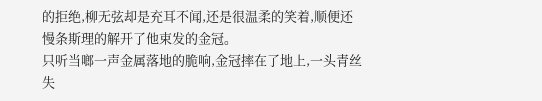的拒绝,柳无弦却是充耳不闻,还是很温柔的笑着,顺便还慢条斯理的解开了他束发的金冠。
只听当啷一声金属落地的脆响,金冠摔在了地上,一头青丝失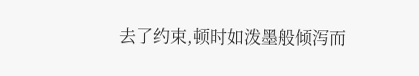去了约束,顿时如泼墨般倾泻而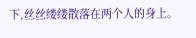下,丝丝缕缕散落在两个人的身上。